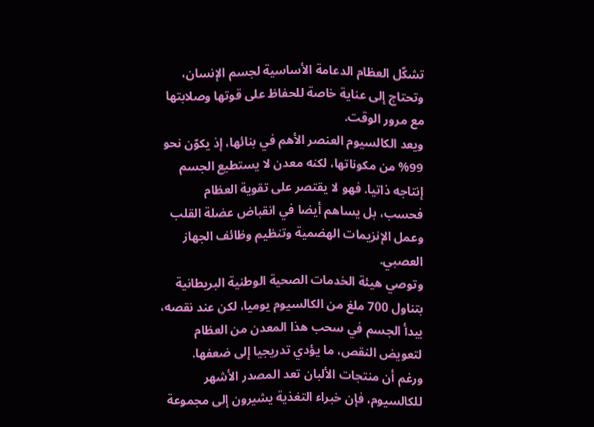تشكّل العظام الدعامة الأساسية لجسم الإنسان، وتحتاج إلى عناية خاصة للحفاظ على قوتها وصلابتها مع مرور الوقت.
ويعد الكالسيوم العنصر الأهم في بنائها، إذ يكوّن نحو 99% من مكوناتها، لكنه معدن لا يستطيع الجسم إنتاجه ذاتيا. فهو لا يقتصر على تقوية العظام فحسب، بل يساهم أيضا في انقباض عضلة القلب وعمل الإنزيمات الهضمية وتنظيم وظائف الجهاز العصبي.
وتوصي هيئة الخدمات الصحية الوطنية البريطانية بتناول 700 ملغ من الكالسيوم يوميا، لكن عند نقصه، يبدأ الجسم في سحب هذا المعدن من العظام لتعويض النقص، ما يؤدي تدريجيا إلى ضعفها.
ورغم أن منتجات الألبان تعد المصدر الأشهر للكالسيوم، فإن خبراء التغذية يشيرون إلى مجموعة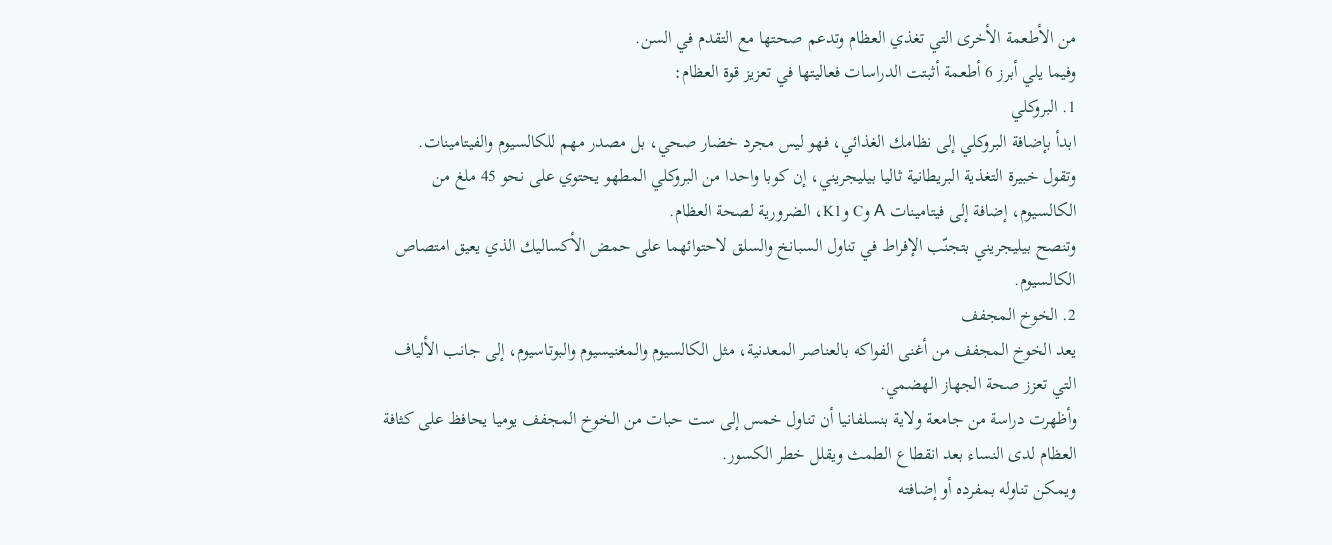من الأطعمة الأخرى التي تغذي العظام وتدعم صحتها مع التقدم في السن.
وفيما يلي أبرز 6 أطعمة أثبتت الدراسات فعاليتها في تعزيز قوة العظام:
1. البروكلي
ابدأ بإضافة البروكلي إلى نظامك الغذائي، فهو ليس مجرد خضار صحي، بل مصدر مهم للكالسيوم والفيتامينات.
وتقول خبيرة التغذية البريطانية ثاليا بيليجريني، إن كوبا واحدا من البروكلي المطهو يحتوي على نحو 45 ملغ من الكالسيوم، إضافة إلى فيتامينات A وC وK1، الضرورية لصحة العظام.
وتنصح بيليجريني بتجنّب الإفراط في تناول السبانخ والسلق لاحتوائهما على حمض الأكساليك الذي يعيق امتصاص الكالسيوم.
2. الخوخ المجفف
يعد الخوخ المجفف من أغنى الفواكه بالعناصر المعدنية، مثل الكالسيوم والمغنيسيوم والبوتاسيوم، إلى جانب الألياف التي تعزز صحة الجهاز الهضمي.
وأظهرت دراسة من جامعة ولاية بنسلفانيا أن تناول خمس إلى ست حبات من الخوخ المجفف يوميا يحافظ على كثافة العظام لدى النساء بعد انقطاع الطمث ويقلل خطر الكسور.
ويمكن تناوله بمفرده أو إضافته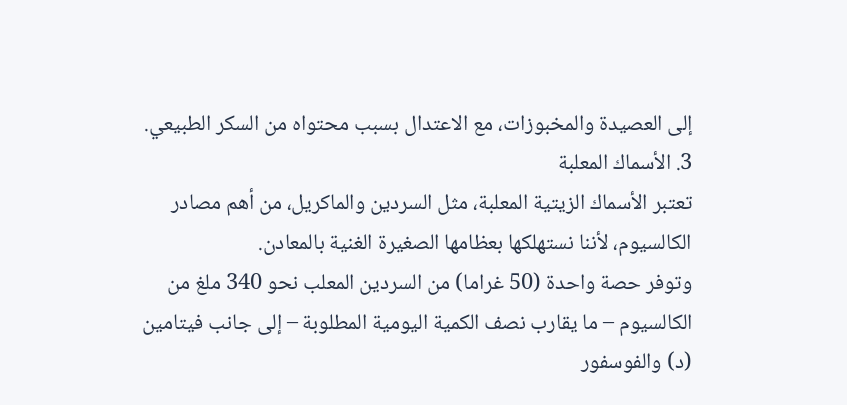إلى العصيدة والمخبوزات، مع الاعتدال بسبب محتواه من السكر الطبيعي.
3. الأسماك المعلبة
تعتبر الأسماك الزيتية المعلبة، مثل السردين والماكريل، من أهم مصادر الكالسيوم، لأننا نستهلكها بعظامها الصغيرة الغنية بالمعادن.
وتوفر حصة واحدة (50 غراما) من السردين المعلب نحو 340 ملغ من الكالسيوم – ما يقارب نصف الكمية اليومية المطلوبة – إلى جانب فيتامين (د) والفوسفور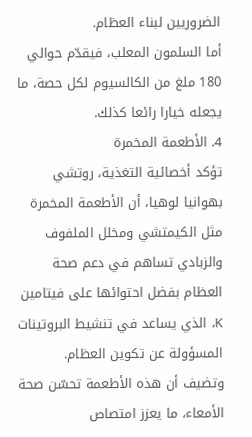الضروريين لبناء العظام.
أما السلمون المعلب، فيقدّم حوالي 180 ملغ من الكالسيوم لكل حصة، ما يجعله خيارا رائعا كذلك.
4. الأطعمة المخمرة
تؤكد أخصائية التغذية، روتشي بهوانيا لوهيا، أن الأطعمة المخمرة مثل الكيمتشي ومخلل الملفوف والزبادي تساهم في دعم صحة العظام بفضل احتوائها على فيتامين K، الذي يساعد في تنشيط البروتينات المسؤولة عن تكوين العظام.
وتضيف أن هذه الأطعمة تحسّن صحة الأمعاء، ما يعزز امتصاص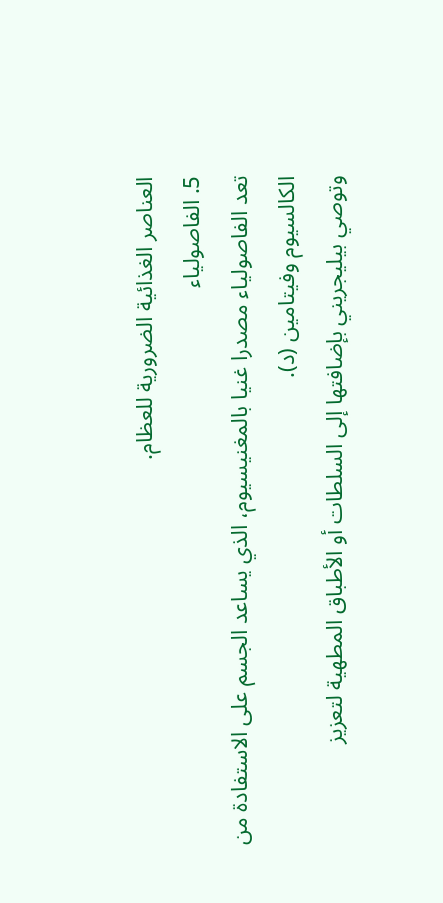العناصر الغذائية الضرورية للعظام.
5. الفاصولياء
تعد الفاصولياء مصدرا غنيا بالمغنيسيوم، الذي يساعد الجسم على الاستفادة من الكالسيوم وفيتامين (د).
وتوصي بيليجريني بإضافتها إلى السلطات أو الأطباق المطهية لتعزيز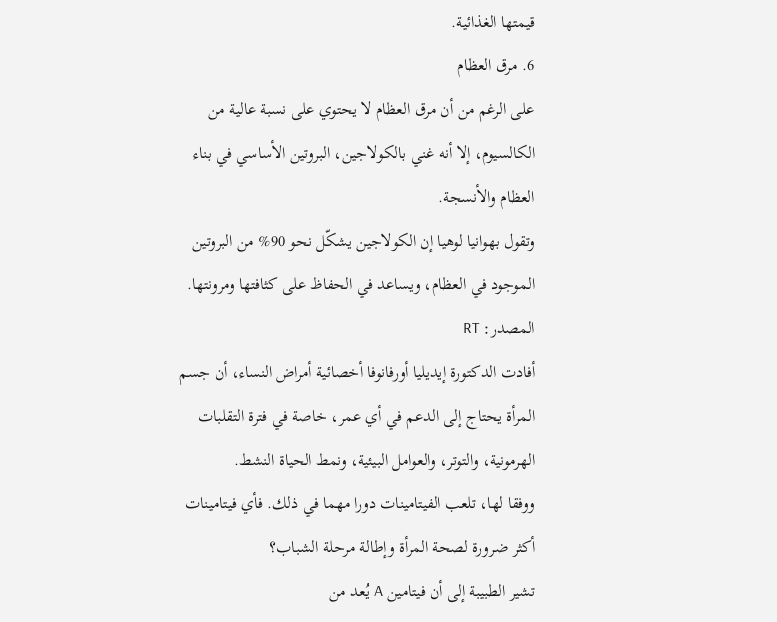قيمتها الغذائية.
6. مرق العظام
على الرغم من أن مرق العظام لا يحتوي على نسبة عالية من الكالسيوم، إلا أنه غني بالكولاجين، البروتين الأساسي في بناء العظام والأنسجة.
وتقول بهوانيا لوهيا إن الكولاجين يشكّل نحو 90% من البروتين الموجود في العظام، ويساعد في الحفاظ على كثافتها ومرونتها.
المصدر: RT
أفادت الدكتورة إيديليا أورفانوفا أخصائية أمراض النساء، أن جسم المرأة يحتاج إلى الدعم في أي عمر، خاصة في فترة التقلبات الهرمونية، والتوتر، والعوامل البيئية، ونمط الحياة النشط.
ووفقا لها، تلعب الفيتامينات دورا مهما في ذلك. فأي فيتامينات أكثر ضرورة لصحة المرأة وإطالة مرحلة الشباب؟
تشير الطبيبة إلى أن فيتامين A يُعد من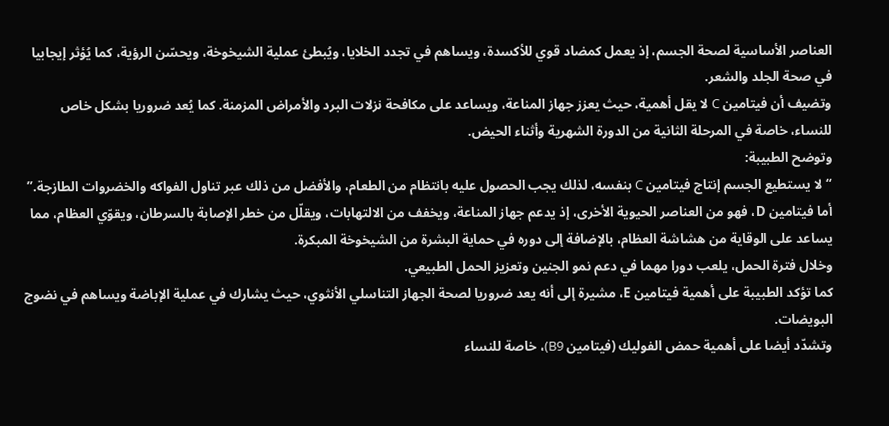العناصر الأساسية لصحة الجسم، إذ يعمل كمضاد قوي للأكسدة، ويساهم في تجدد الخلايا، ويُبطئ عملية الشيخوخة، ويحسّن الرؤية، كما يُؤثر إيجابيا في صحة الجلد والشعر.
وتضيف أن فيتامين C لا يقل أهمية، حيث يعزز جهاز المناعة، ويساعد على مكافحة نزلات البرد والأمراض المزمنة. كما يُعد ضروريا بشكل خاص للنساء، خاصة في المرحلة الثانية من الدورة الشهرية وأثناء الحيض.
وتوضح الطبيبة:
“لا يستطيع الجسم إنتاج فيتامين C بنفسه، لذلك يجب الحصول عليه بانتظام من الطعام، والأفضل من ذلك عبر تناول الفواكه والخضروات الطازجة.”
أما فيتامين D، فهو من العناصر الحيوية الأخرى، إذ يدعم جهاز المناعة، ويخفف من الالتهابات، ويقلّل من خطر الإصابة بالسرطان، ويقوّي العظام، مما يساعد على الوقاية من هشاشة العظام، بالإضافة إلى دوره في حماية البشرة من الشيخوخة المبكرة.
وخلال فترة الحمل، يلعب دورا مهما في دعم نمو الجنين وتعزيز الحمل الطبيعي.
كما تؤكد الطبيبة على أهمية فيتامين E، مشيرة إلى أنه يعد ضروريا لصحة الجهاز التناسلي الأنثوي، حيث يشارك في عملية الإباضة ويساهم في نضوج البويضات.
وتشدّد أيضا على أهمية حمض الفوليك (فيتامين B9)، خاصة للنساء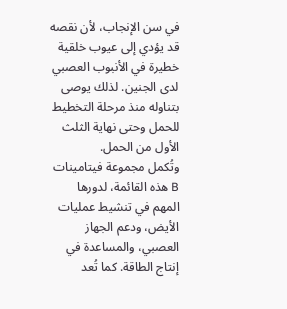في سن الإنجاب، لأن نقصه قد يؤدي إلى عيوب خلقية خطيرة في الأنبوب العصبي لدى الجنين. لذلك يوصى بتناوله منذ مرحلة التخطيط للحمل وحتى نهاية الثلث الأول من الحمل.
وتُكمل مجموعة فيتامينات B هذه القائمة، لدورها المهم في تنشيط عمليات الأيض، ودعم الجهاز العصبي، والمساعدة في إنتاج الطاقة. كما تُعد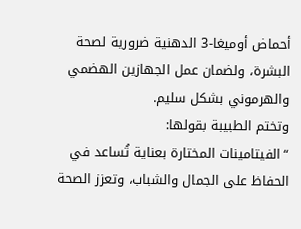أحماض أوميغا-3 الدهنية ضرورية لصحة البشرة، ولضمان عمل الجهازين الهضمي والهرموني بشكل سليم.
وتختم الطبيبة بقولها:
“الفيتامينات المختارة بعناية تُساعد في الحفاظ على الجمال والشباب، وتعزز الصحة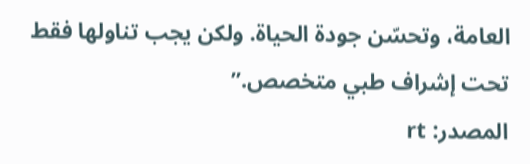العامة، وتحسّن جودة الحياة. ولكن يجب تناولها فقط تحت إشراف طبي متخصص.”
المصدر: rt